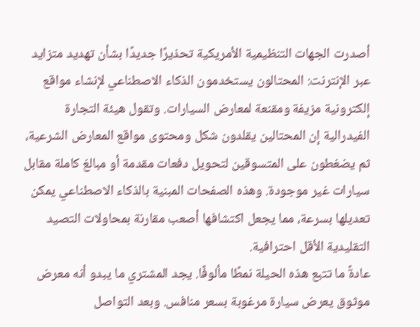أصدرت الجهات التنظيمية الأمريكية تحذيرًا جديدًا بشأن تهديد متزايد عبر الإنترنت: المحتالون يستخدمون الذكاء الاصطناعي لإنشاء مواقع إلكترونية مزيفة ومقنعة لمعارض السيارات. وتقول هيئة التجارة الفيدرالية إن المحتالين يقلدون شكل ومحتوى مواقع المعارض الشرعية، ثم يضغطون على المتسوقين لتحويل دفعات مقدمة أو مبالغ كاملة مقابل سيارات غير موجودة. وهذه الصفحات المبنية بالذكاء الاصطناعي يمكن تعديلها بسرعة، مما يجعل اكتشافها أصعب مقارنة بمحاولات التصيد التقليدية الأقل احترافية.
عادةً ما تتبع هذه الحيلة نمطًا مألوفًا. يجد المشتري ما يبدو أنه معرض موثوق يعرض سيارة مرغوبة بسعر منافس. وبعد التواصل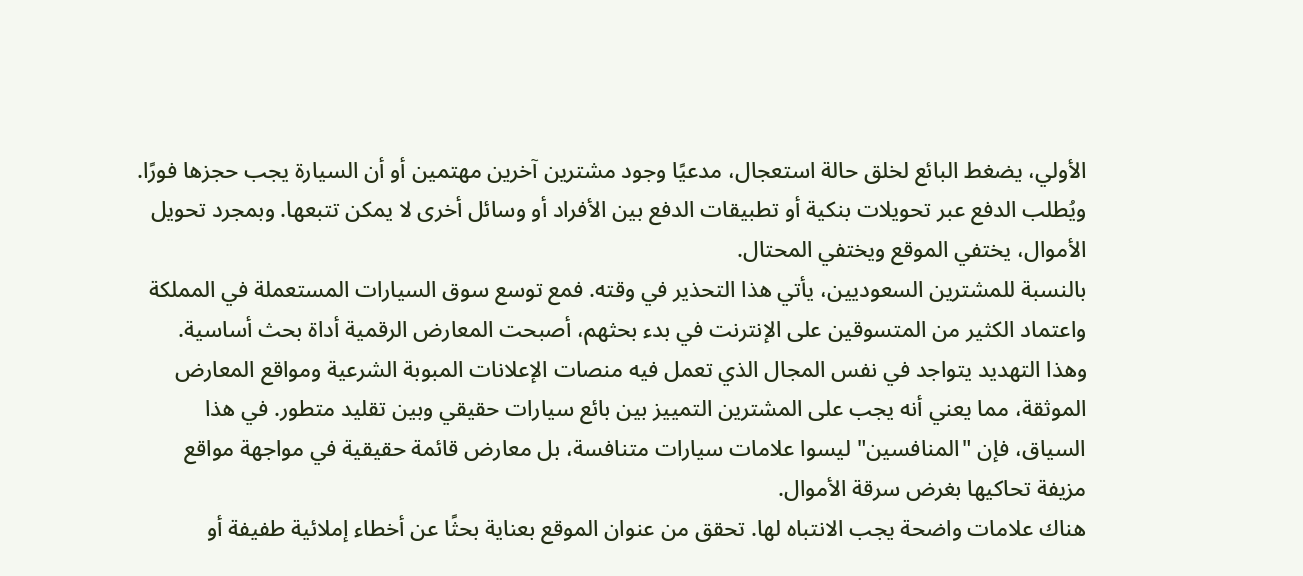الأولي، يضغط البائع لخلق حالة استعجال، مدعيًا وجود مشترين آخرين مهتمين أو أن السيارة يجب حجزها فورًا. ويُطلب الدفع عبر تحويلات بنكية أو تطبيقات الدفع بين الأفراد أو وسائل أخرى لا يمكن تتبعها. وبمجرد تحويل الأموال، يختفي الموقع ويختفي المحتال.
بالنسبة للمشترين السعوديين، يأتي هذا التحذير في وقته. فمع توسع سوق السيارات المستعملة في المملكة واعتماد الكثير من المتسوقين على الإنترنت في بدء بحثهم، أصبحت المعارض الرقمية أداة بحث أساسية. وهذا التهديد يتواجد في نفس المجال الذي تعمل فيه منصات الإعلانات المبوبة الشرعية ومواقع المعارض الموثقة، مما يعني أنه يجب على المشترين التمييز بين بائع سيارات حقيقي وبين تقليد متطور. في هذا السياق، فإن "المنافسين" ليسوا علامات سيارات متنافسة، بل معارض قائمة حقيقية في مواجهة مواقع مزيفة تحاكيها بغرض سرقة الأموال.
هناك علامات واضحة يجب الانتباه لها. تحقق من عنوان الموقع بعناية بحثًا عن أخطاء إملائية طفيفة أو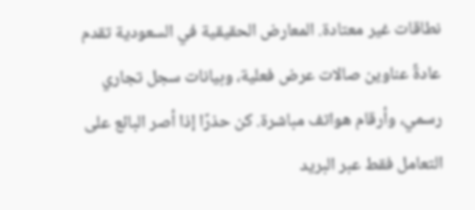نطاقات غير معتادة. المعارض الحقيقية في السعودية تقدم عادةً عناوين صالات عرض فعلية، وبيانات سجل تجاري رسمي، وأرقام هواتف مباشرة. كن حذرًا إذا أصر البائع على التعامل فقط عبر البريد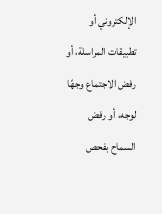الإلكتروني أو تطبيقات المراسلة، أو رفض الاجتماع وجهًا لوجه، أو رفض السماح بفحص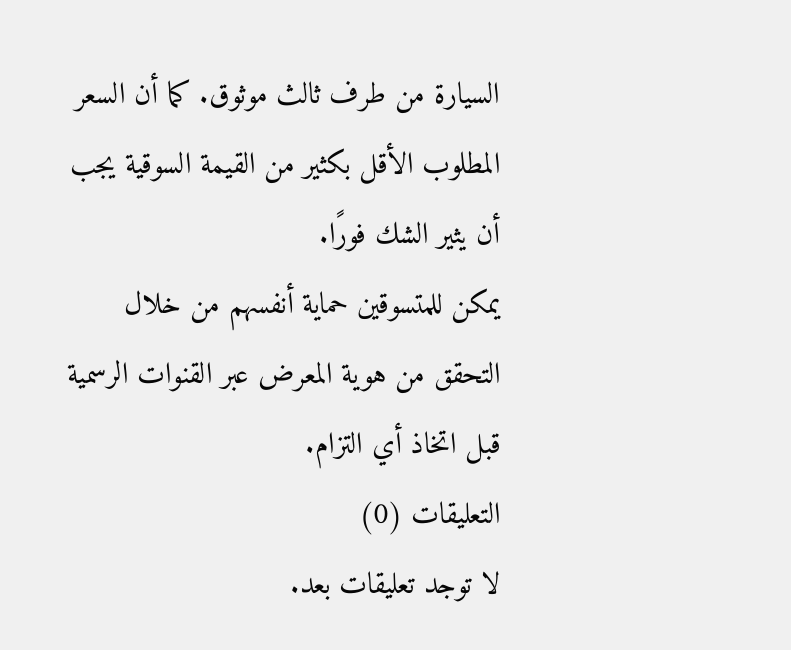السيارة من طرف ثالث موثوق. كما أن السعر المطلوب الأقل بكثير من القيمة السوقية يجب أن يثير الشك فورًا.
يمكن للمتسوقين حماية أنفسهم من خلال التحقق من هوية المعرض عبر القنوات الرسمية قبل اتخاذ أي التزام.
التعليقات (0)
لا توجد تعليقات بعد.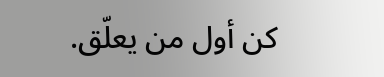كن أول من يعلّق.